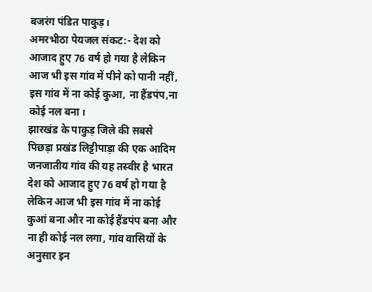बजरंग पंडित पाकुड़।
अमरभीठा पेयजल संकट:- देश को आजाद हुए 76 वर्ष हो गया है लेकिन आज भी इस गांव में पीने को पानी नहीं, इस गांव में ना कोई कुआ, ना हैंडपंप,ना कोई नल बना।
झारखंड के पाकुड़ जिले की सबसे पिछड़ा प्रखंड लिट्टीपाड़ा की एक आदिम जनजातीय गांव की यह तस्वीर है भारत देश को आजाद हुए 76 वर्ष हो गया है लेकिन आज भी इस गांव में ना कोई कुआं बना और ना कोई हैंडपंप बना और ना ही कोई नल लगा, गांव वासियों के अनुसार इन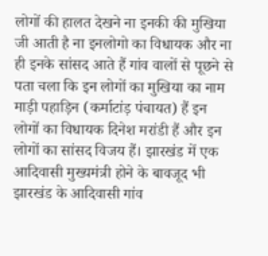लोगों की हालत देखने ना इनकी की मुखिया जी आती है ना इनलोगो का विधायक और ना ही इनके सांसद आते हैं गांव वालों से पूछने से पता चला कि इन लोगों का मुखिया का नाम माड़ी पहाड़िन (कर्माटांड़ पंचायत) हैं इन लोगों का विधायक दिनेश मरांडी हैं और इन लोगों का सांसद विजय हैं। झारखंड में एक आदिवासी मुख्यमंत्री होने के बावजूद भी झारखंड के आदिवासी गांव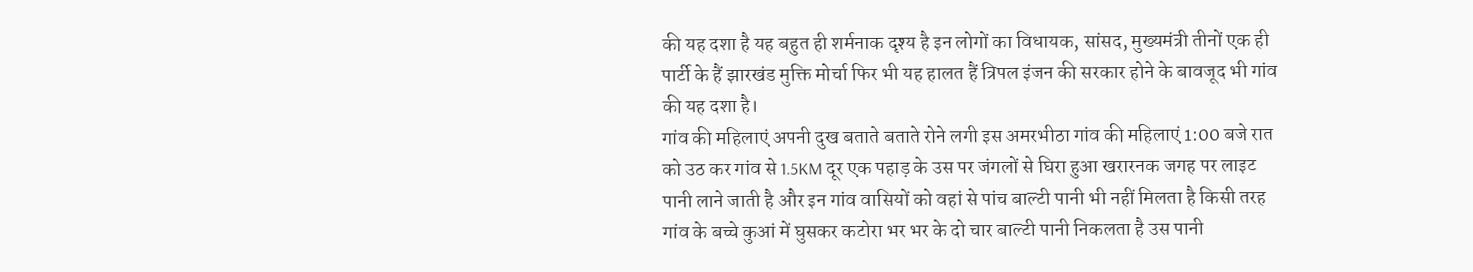की यह दशा है यह बहुत ही शर्मनाक दृश्य है इन लोगों का विधायक, सांसद, मुख्यमंत्री तीनों एक ही पार्टी के हैं झारखंड मुक्ति मोर्चा फिर भी यह हालत हैं त्रिपल इंजन की सरकार होने के बावजूद भी गांव की यह दशा है।
गांव की महिलाएं अपनी दुख बताते बताते रोने लगी इस अमरभीठा गांव की महिलाएं 1:00 बजे रात को उठ कर गांव से 1.5KM दूर एक पहाड़ के उस पर जंगलों से घिरा हुआ खरारनक जगह पर लाइट पानी लाने जाती है और इन गांव वासियों को वहां से पांच बाल्टी पानी भी नहीं मिलता है किसी तरह गांव के बच्चे कुआं में घुसकर कटोरा भर भर के दो चार बाल्टी पानी निकलता है उस पानी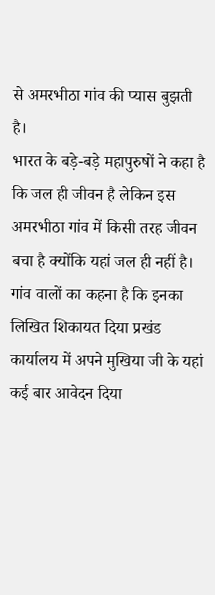से अमरभीठा गांव की प्यास बुझती है।
भारत के बड़े-बड़े महापुरुषों ने कहा है कि जल ही जीवन है लेकिन इस अमरभीठा गांव में किसी तरह जीवन बचा है क्योंकि यहां जल ही नहीं है।
गांव वालों का कहना है कि इनका लिखित शिकायत दिया प्रखंड कार्यालय में अपने मुखिया जी के यहां कई बार आवेदन दिया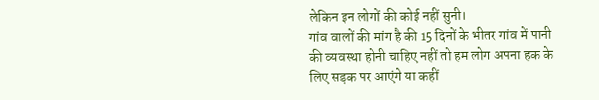लेकिन इन लोगों की कोई नहीं सुनी।
गांव वालों की मांग है की 15 दिनों के भीतर गांव में पानी की व्यवस्था होनी चाहिए नहीं तो हम लोग अपना हक के लिए सड़क पर आएंगे या कहीं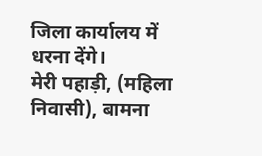जिला कार्यालय में धरना देंगे।
मेरी पहाड़ी, (महिला निवासी), बामना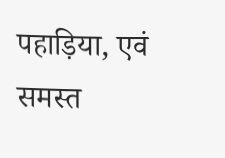पहाड़िया, एवं समस्त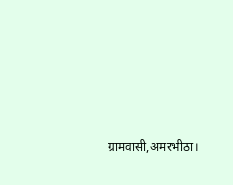ग्रामवासी,अमरभीठा।